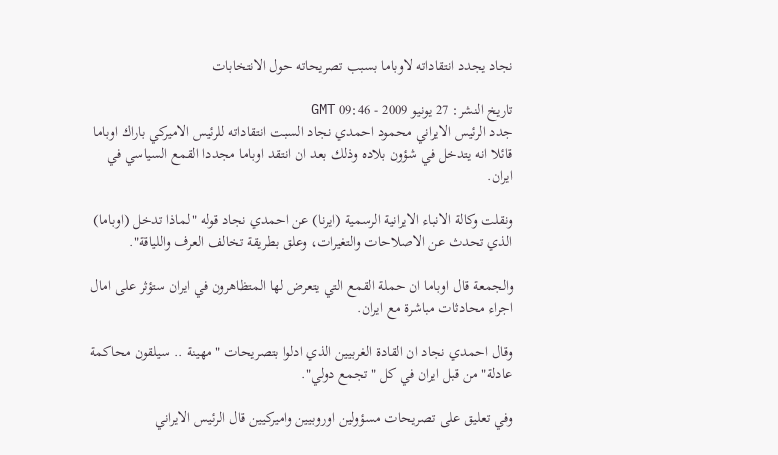نجاد يجدد انتقاداته لاوباما بسبب تصريحاته حول الانتخابات

تاريخ النشر: 27 يونيو 2009 - 09:46 GMT
جدد الرئيس الايراني محمود احمدي نجاد السبت انتقاداته للرئيس الاميركي باراك اوباما قائلا انه يتدخل في شؤون بلاده وذلك بعد ان انتقد اوباما مجددا القمع السياسي في ايران.

ونقلت وكالة الانباء الايرانية الرسمية (ايرنا) عن احمدي نجاد قوله "لماذا تدخل (اوباما) الذي تحدث عن الاصلاحات والتغيرات، وعلق بطريقة تخالف العرف واللياقة".

والجمعة قال اوباما ان حملة القمع التي يتعرض لها المتظاهرون في ايران ستؤثر على امال اجراء محادثات مباشرة مع ايران.

وقال احمدي نجاد ان القادة الغربيين الذي ادلوا بتصريحات "مهينة .. سيلقون محاكمة عادلة" من قبل ايران في كل "تجمع دولي".

وفي تعليق على تصريحات مسؤولين اوروبيين واميركيين قال الرئيس الايراني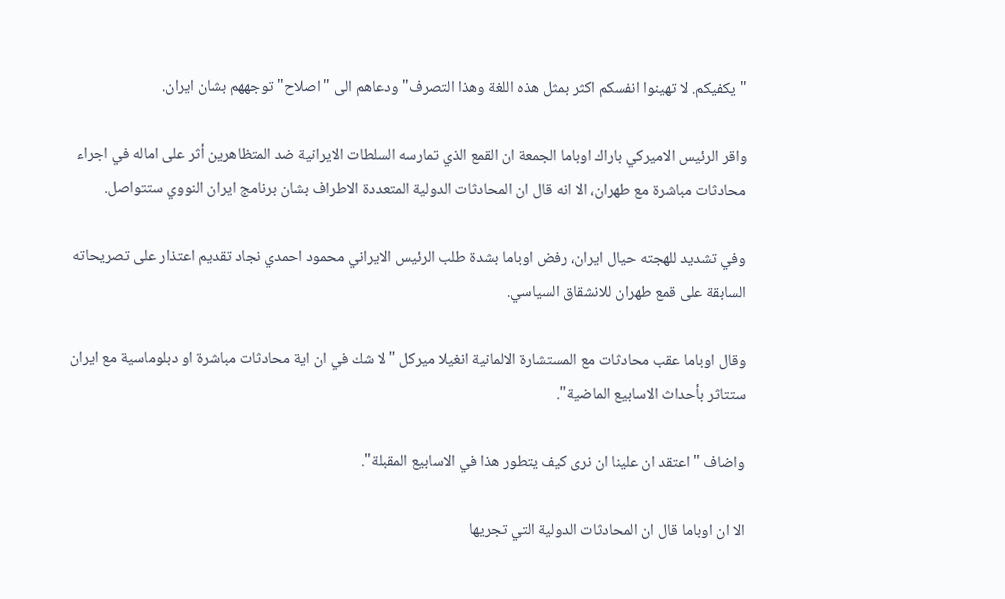"يكفيكم. لا تهينوا انفسكم اكثر بمثل هذه اللغة وهذا التصرف" ودعاهم الى "اصلاح" توجههم بشان ايران.

واقر الرئيس الاميركي باراك اوباما الجمعة ان القمع الذي تمارسه السلطات الايرانية ضد المتظاهرين أثر على اماله في اجراء محادثات مباشرة مع طهران، الا انه قال ان المحادثات الدولية المتعددة الاطراف بشان برنامج ايران النووي ستتواصل.

وفي تشديد للهجته حيال ايران، رفض اوباما بشدة طلب الرئيس الايراني محمود احمدي نجاد تقديم اعتذار على تصريحاته السابقة على قمع طهران للانشقاق السياسي.

وقال اوباما عقب محادثات مع المستشارة الالمانية انغيلا ميركل "لا شك في ان اية محادثات مباشرة او دبلوماسية مع ايران ستتاثر بأحداث الاسابيع الماضية".

واضاف "اعتقد ان علينا ان نرى كيف يتطور هذا في الاسابيع المقبلة".

الا ان اوباما قال ان المحادثات الدولية التي تجريها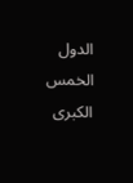الدول الخمس الكبرى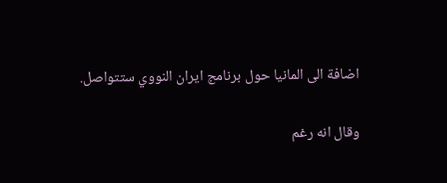اضافة الى المانيا حول برنامج ايران النووي ستتواصل.

وقال انه رغم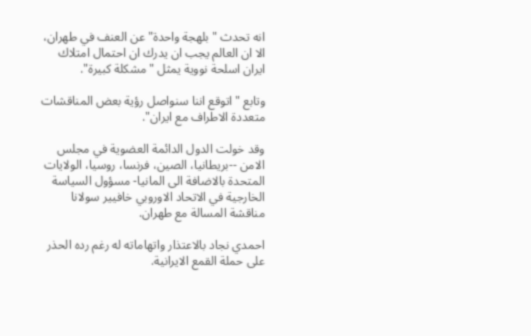انه تحدث "بلهجة واحدة" عن العنف في طهران، الا ان العالم يجب ان يدرك ان احتمال امتلاك ايران اسلحة نووية يمثل "مشكلة كبيرة".

وتابع "اتوقع اننا سنواصل رؤية بعض المناقشات متعددة الاطراف مع ايران".

وقد خولت الدول الدائمة العضوية في مجلس الامن --بريطانيا، الصين، فرنسا، روسيا، الولايات المتحدة بالاضافة الى المانيا- مسؤول السياسة الخارجية في الاتحاد الاوروبي خافيير سولانا مناقشة المسالة مع طهران.

احمدي نجاد بالاعتذار واتهاماته له رغم رده الحذر على حملة القمع الايرانية.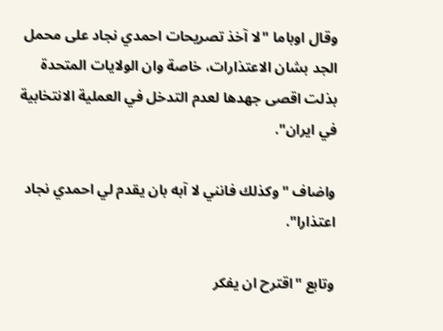وقال اوباما "لا آخذ تصريحات احمدي نجاد على محمل الجد بشان الاعتذارات، خاصة وان الولايات المتحدة بذلت اقصى جهدها لعدم التدخل في العملية الانتخابية في ايران".

واضاف "وكذلك فانني لا آبه بان يقدم لي احمدي نجاد اعتذارا".

وتابع "اقترح ان يفكر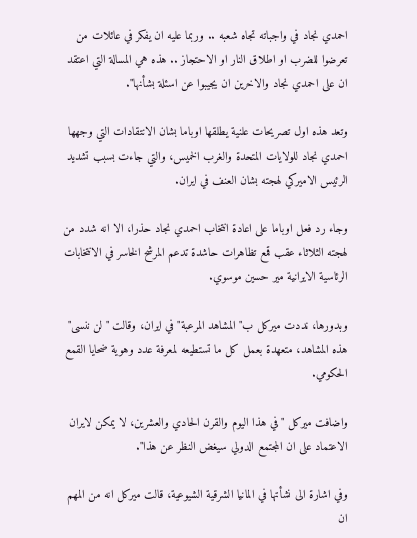احمدي نجاد في واجباته تجاه شعبه .. وربما عليه ان يفكر في عائلات من تعرضوا للضرب او اطلاق النار او الاحتجاز .. هذه هي المسالة التي اعتقد ان على احمدي نجاد والاخرين ان يجيبوا عن اسئلة بشأنها".

وتعد هذه اول تصريحات علنية يطلقها اوباما بشان الانتقادات التي وجهها احمدي نجاد للولايات المتحدة والغرب الخميس، والتي جاءت بسبب تشديد الرئيس الاميركي لهجته بشان العنف في ايران.

وجاء رد فعل اوباما على اعادة انتخاب احمدي نجاد حذرا، الا انه شدد من لهجته الثلاثاء عقب قمع تظاهرات حاشدة تدعم المرشح الخاسر في الانتخابات الرئاسية الايرانية مير حسين موسوي.

وبدورها، نددت ميركل ب"المشاهد المرعبة" في ايران، وقالت "لن ننسى" هذه المشاهد، متعهدة بعمل كل ما تستطيعه لمعرفة عدد وهوية ضحايا القمع الحكومي.

واضافت ميركل "في هذا اليوم والقرن الحادي والعشرين، لا يمكن لايران الاعتماد على ان المجتمع الدولي سيغض النظر عن هذا".

وفي اشارة الى نشأتها في المانيا الشرقية الشيوعية، قالت ميركل انه من المهم ان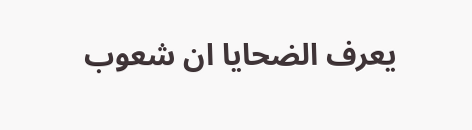يعرف الضحايا ان شعوب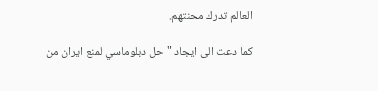العالم تدرك محنتهم.

كما دعت الى ايجاد "حل دبلوماسي لمنع ايران من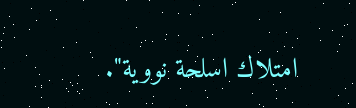امتلاك اسلحة نووية".